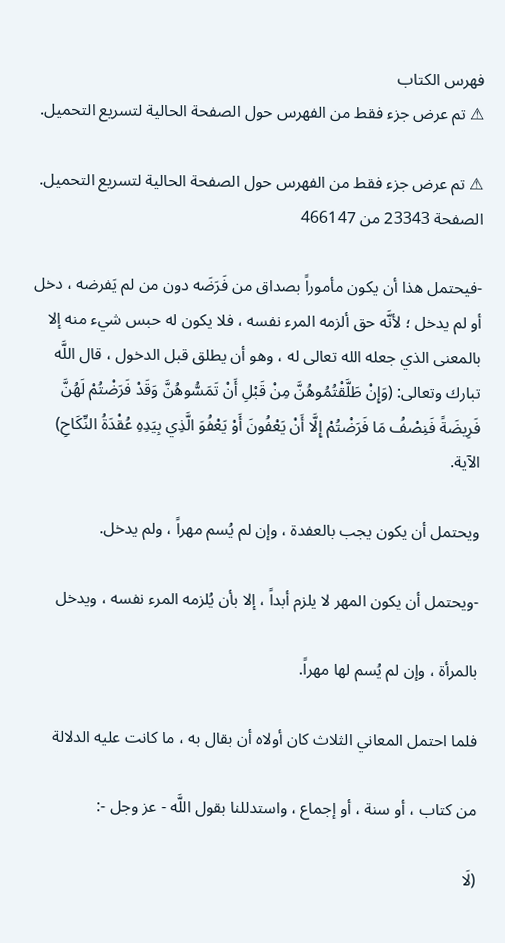فهرس الكتاب
⚠ تم عرض جزء فقط من الفهرس حول الصفحة الحالية لتسريع التحميل.

⚠ تم عرض جزء فقط من الفهرس حول الصفحة الحالية لتسريع التحميل.
الصفحة 23343 من 466147

-فيحتمل هذا أن يكون مأموراً بصداق من فَرَضَه دون من لم يَفرضه ، دخل أو لم يدخل ؛ لأنَّه حق ألزمه المرء نفسه ، فلا يكون له حبس شيء منه إلا بالمعنى الذي جعله الله تعالى له ، وهو أن يطلق قبل الدخول ، قال اللَّه تبارك وتعالى: (وَإِنْ طَلَّقْتُمُوهُنَّ مِنْ قَبْلِ أَنْ تَمَسُّوهُنَّ وَقَدْ فَرَضْتُمْ لَهُنَّ فَرِيضَةً فَنِصْفُ مَا فَرَضْتُمْ إِلَّا أَنْ يَعْفُونَ أَوْ يَعْفُوَ الَّذِي بِيَدِهِ عُقْدَةُ النِّكَاحِ) الآية.

ويحتمل أن يكون يجب بالعفدة ، وإن لم يُسم مهراً ، ولم يدخل.

-ويحتمل أن يكون المهر لا يلزم أبداً ، إلا بأن يُلزمه المرء نفسه ، ويدخل

بالمرأة ، وإن لم يُسم لها مهراً.

فلما احتمل المعاني الثلاث كان أولاه أن بقال به ، ما كانت عليه الدلالة

من كتاب ، أو سنة ، أو إجماع ، واستدللنا بقول اللَّه - عز وجل -:

(لَا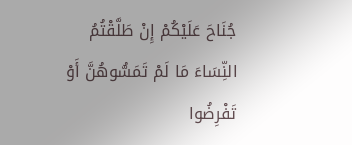جُنَاحَ عَلَيْكُمْ إِنْ طَلَّقْتُمُ النِّسَاءَ مَا لَمْ تَمَسُّوهُنَّ أَوْ تَفْرِضُوا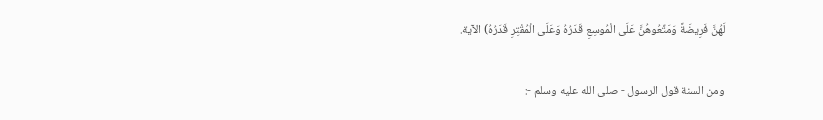لَهُنَّ فَرِيضَةً وَمَتِّعُوهُنَّ عَلَى الْمُوسِعِ قَدَرُهُ وَعَلَى الْمُقْتِرِ قَدَرُهُ) الآية.

ومن السنة قول الرسول - صلى الله عليه وسلم -: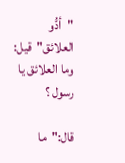"أدُّو العلائق"قيل: وما العلائق يا رسول ؟

قال:"ما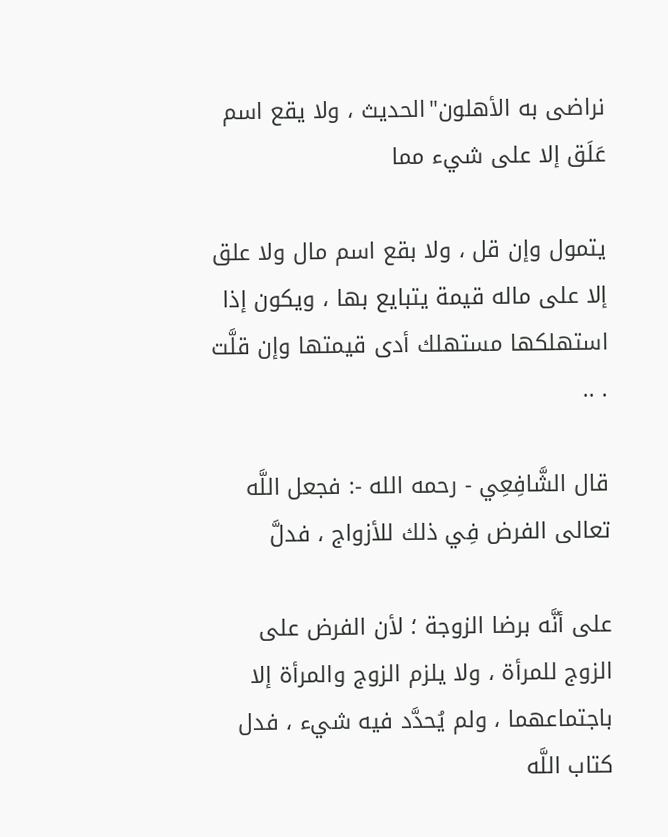نراضى به الأهلون"الحديث ، ولا يقع اسم عَلَق إلا على شيء مما

يتمول وإن قل ، ولا بقع اسم مال ولا علق إلا على ماله قيمة يتبايع بها ، ويكون إذا استهلكها مستهلك أدى قيمتها وإن قلَّت . ..

قال الشَّافِعِي - رحمه الله -: فجعل اللَّه تعالى الفرض فِي ذلك للأزواج ، فدلَّ

على أنَّه برضا الزوجة ؛ لأن الفرض على الزوج للمرأة ، ولا يلزم الزوج والمرأة إلا باجتماعهما ، ولم يُحدَّد فيه شيء ، فدل كتاب اللَّه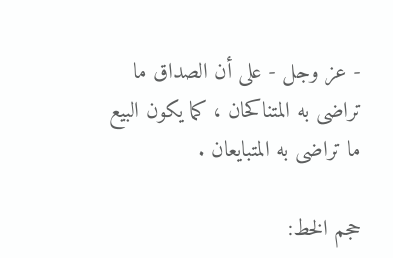- عز وجل - على أن الصداق ما تراضى به المتناكحان ، كما يكون البيع ما تراضى به المتبايعان .

حجم الخط: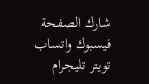شارك الصفحة
فيسبوك واتساب تويتر تليجرام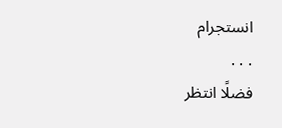انستجرام
. . .
فضلًا انتظر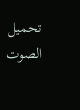تحميل الصوت